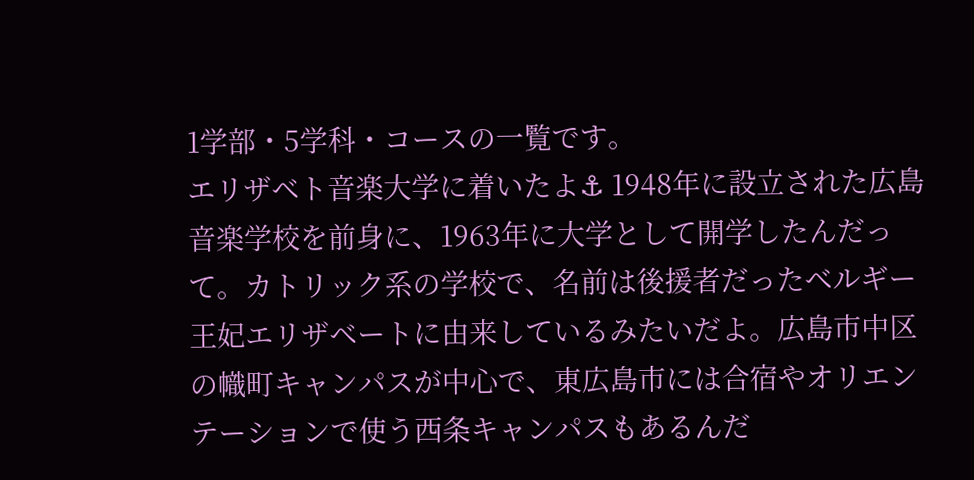1学部・5学科・コースの一覧です。
エリザベト音楽大学に着いたよ⚓ 1948年に設立された広島音楽学校を前身に、1963年に大学として開学したんだって。カトリック系の学校で、名前は後援者だったベルギー王妃エリザベートに由来しているみたいだよ。広島市中区の幟町キャンパスが中心で、東広島市には合宿やオリエンテーションで使う西条キャンパスもあるんだ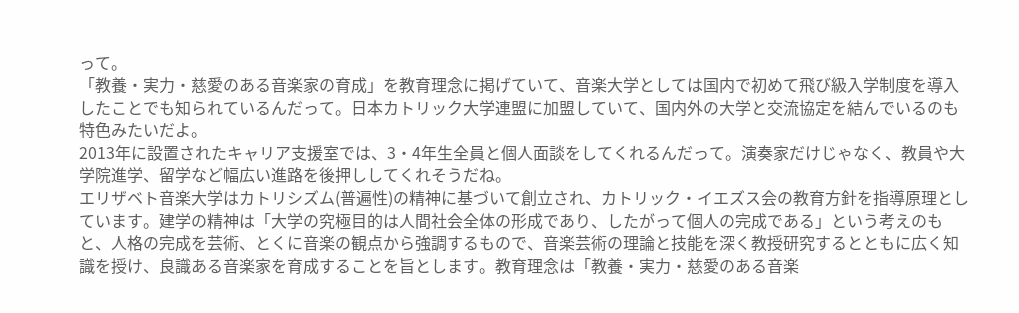って。
「教養・実力・慈愛のある音楽家の育成」を教育理念に掲げていて、音楽大学としては国内で初めて飛び級入学制度を導入したことでも知られているんだって。日本カトリック大学連盟に加盟していて、国内外の大学と交流協定を結んでいるのも特色みたいだよ。
2013年に設置されたキャリア支援室では、3・4年生全員と個人面談をしてくれるんだって。演奏家だけじゃなく、教員や大学院進学、留学など幅広い進路を後押ししてくれそうだね。
エリザベト音楽大学はカトリシズム(普遍性)の精神に基づいて創立され、カトリック・イエズス会の教育方針を指導原理としています。建学の精神は「大学の究極目的は人間社会全体の形成であり、したがって個人の完成である」という考えのもと、人格の完成を芸術、とくに音楽の観点から強調するもので、音楽芸術の理論と技能を深く教授研究するとともに広く知識を授け、良識ある音楽家を育成することを旨とします。教育理念は「教養・実力・慈愛のある音楽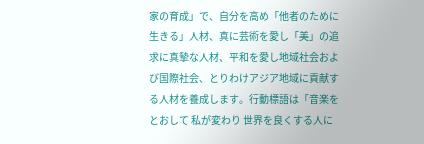家の育成」で、自分を高め「他者のために生きる」人材、真に芸術を愛し「美」の追求に真摯な人材、平和を愛し地域社会および国際社会、とりわけアジア地域に貢献する人材を養成します。行動標語は「音楽をとおして 私が変わり 世界を良くする人に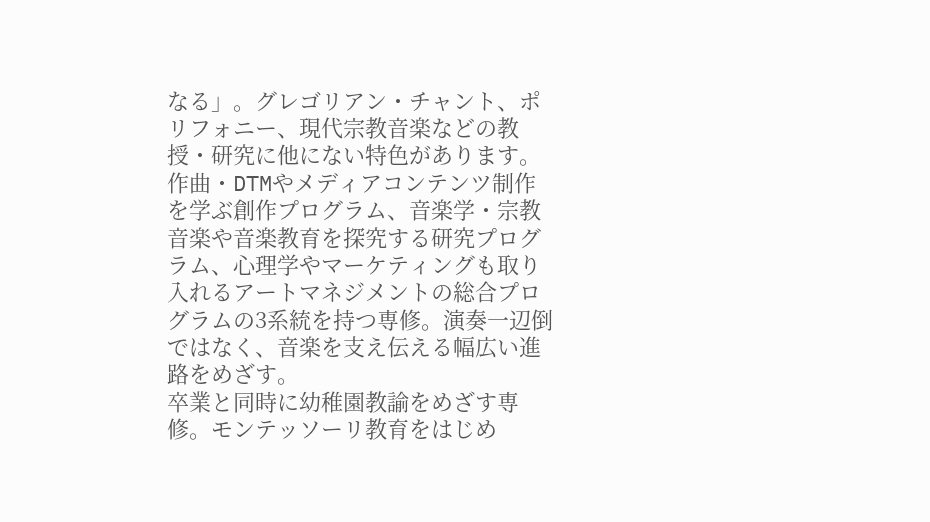なる」。グレゴリアン・チャント、ポリフォニー、現代宗教音楽などの教授・研究に他にない特色があります。
作曲・DTMやメディアコンテンツ制作を学ぶ創作プログラム、音楽学・宗教音楽や音楽教育を探究する研究プログラム、心理学やマーケティングも取り入れるアートマネジメントの総合プログラムの3系統を持つ専修。演奏一辺倒ではなく、音楽を支え伝える幅広い進路をめざす。
卒業と同時に幼稚園教諭をめざす専修。モンテッソーリ教育をはじめ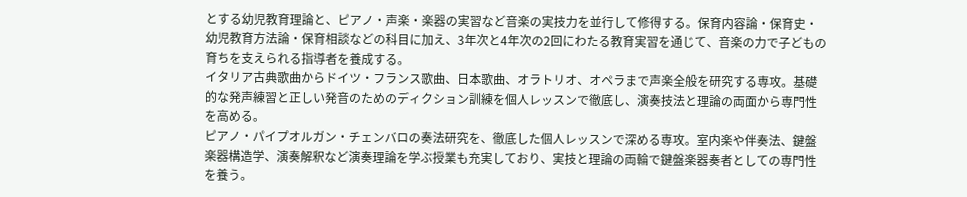とする幼児教育理論と、ピアノ・声楽・楽器の実習など音楽の実技力を並行して修得する。保育内容論・保育史・幼児教育方法論・保育相談などの科目に加え、3年次と4年次の2回にわたる教育実習を通じて、音楽の力で子どもの育ちを支えられる指導者を養成する。
イタリア古典歌曲からドイツ・フランス歌曲、日本歌曲、オラトリオ、オペラまで声楽全般を研究する専攻。基礎的な発声練習と正しい発音のためのディクション訓練を個人レッスンで徹底し、演奏技法と理論の両面から専門性を高める。
ピアノ・パイプオルガン・チェンバロの奏法研究を、徹底した個人レッスンで深める専攻。室内楽や伴奏法、鍵盤楽器構造学、演奏解釈など演奏理論を学ぶ授業も充実しており、実技と理論の両輪で鍵盤楽器奏者としての専門性を養う。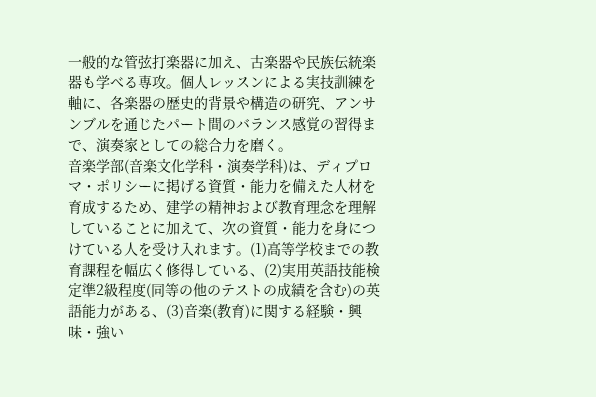一般的な管弦打楽器に加え、古楽器や民族伝統楽器も学べる専攻。個人レッスンによる実技訓練を軸に、各楽器の歴史的背景や構造の研究、アンサンブルを通じたパート間のバランス感覚の習得まで、演奏家としての総合力を磨く。
音楽学部(音楽文化学科・演奏学科)は、ディプロマ・ポリシーに掲げる資質・能力を備えた人材を育成するため、建学の精神および教育理念を理解していることに加えて、次の資質・能力を身につけている人を受け入れます。(1)高等学校までの教育課程を幅広く修得している、(2)実用英語技能検定準2級程度(同等の他のテストの成績を含む)の英語能力がある、(3)音楽(教育)に関する経験・興味・強い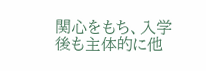関心をもち、入学後も主体的に他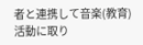者と連携して音楽(教育)活動に取り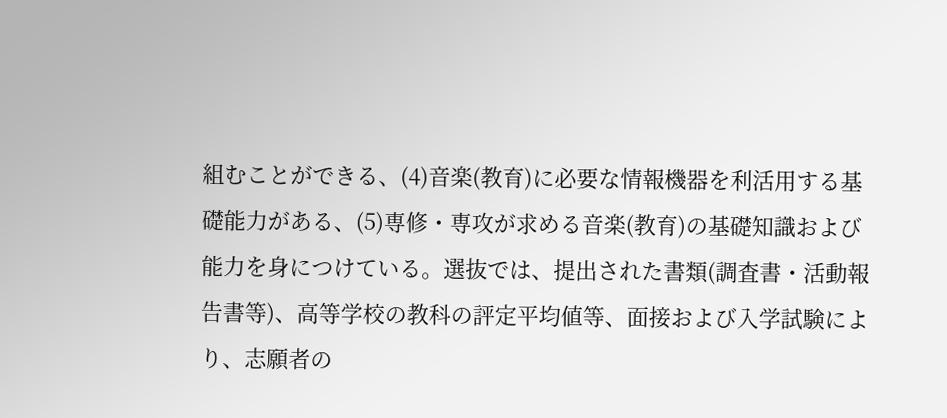組むことができる、(4)音楽(教育)に必要な情報機器を利活用する基礎能力がある、(5)専修・専攻が求める音楽(教育)の基礎知識および能力を身につけている。選抜では、提出された書類(調査書・活動報告書等)、高等学校の教科の評定平均値等、面接および入学試験により、志願者の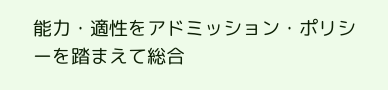能力・適性をアドミッション・ポリシーを踏まえて総合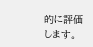的に評価します。